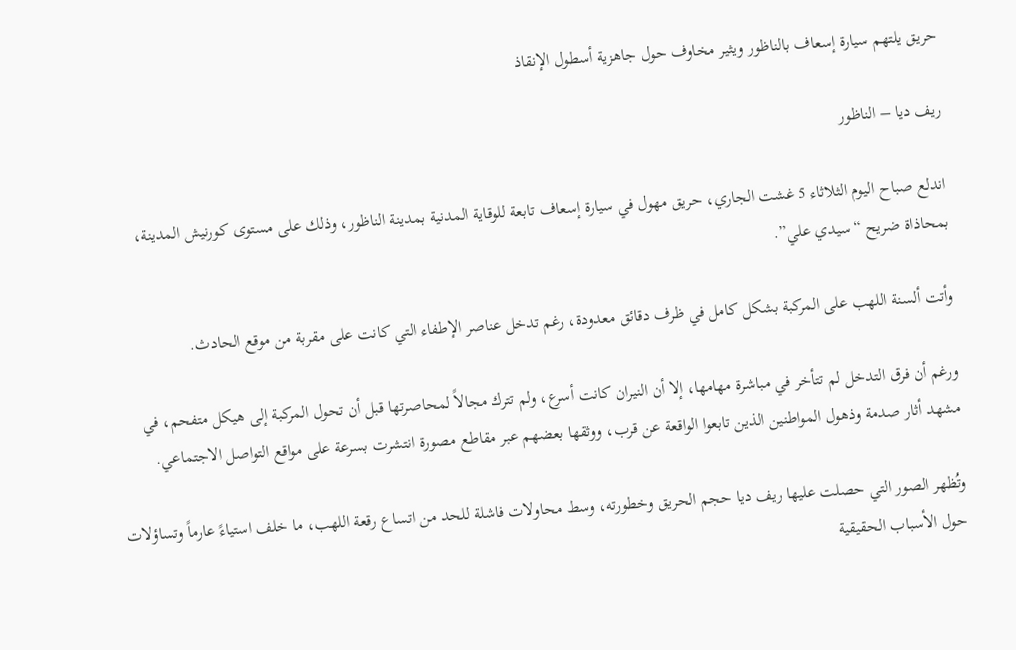حريق يلتهم سيارة إسعاف بالناظور ويثير مخاوف حول جاهزية أسطول الإنقاذ

ريف ديا – الناظور

اندلع صباح اليوم الثلاثاء 5 غشت الجاري، حريق مهول في سيارة إسعاف تابعة للوقاية المدنية بمدينة الناظور، وذلك على مستوى كورنيش المدينة، بمحاذاة ضريح “سيدي علي”.

وأتت ألسنة اللهب على المركبة بشكل كامل في ظرف دقائق معدودة، رغم تدخل عناصر الإطفاء التي كانت على مقربة من موقع الحادث.

ورغم أن فرق التدخل لم تتأخر في مباشرة مهامها، إلا أن النيران كانت أسرع، ولم تترك مجالاً لمحاصرتها قبل أن تحول المركبة إلى هيكل متفحم، في مشهد أثار صدمة وذهول المواطنين الذين تابعوا الواقعة عن قرب، ووثقها بعضهم عبر مقاطع مصورة انتشرت بسرعة على مواقع التواصل الاجتماعي.

وتُظهر الصور التي حصلت عليها ريف ديا حجم الحريق وخطورته، وسط محاولات فاشلة للحد من اتساع رقعة اللهب، ما خلف استياءً عارماً وتساؤلات حول الأسباب الحقيقية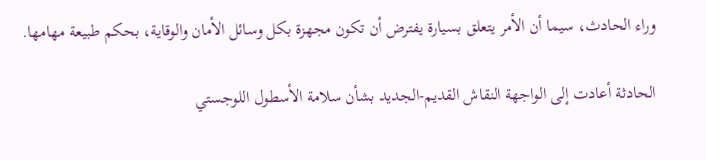وراء الحادث، سيما أن الأمر يتعلق بسيارة يفترض أن تكون مجهزة بكل وسائل الأمان والوقاية، بحكم طبيعة مهامها.

الحادثة أعادت إلى الواجهة النقاش القديم-الجديد بشأن سلامة الأسطول اللوجستي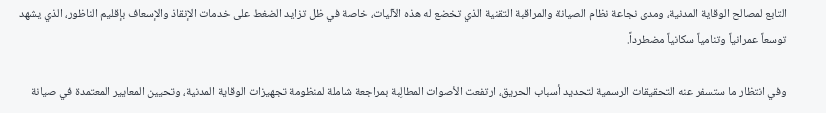التابع لمصالح الوقاية المدنية، ومدى نجاعة نظام الصيانة والمراقبة التقنية الذي تخضع له هذه الآليات، خاصة في ظل تزايد الضغط على خدمات الإنقاذ والإسعاف بإقليم الناظور، الذي يشهد توسعاً عمرانياً وتنامياً سكانياً مضطرداً.

وفي انتظار ما ستسفر عنه التحقيقات الرسمية لتحديد أسباب الحريق، ارتفعت الأصوات المطالِبة بمراجعة شاملة لمنظومة تجهيزات الوقاية المدنية، وتحيين المعايير المعتمدة في صيانة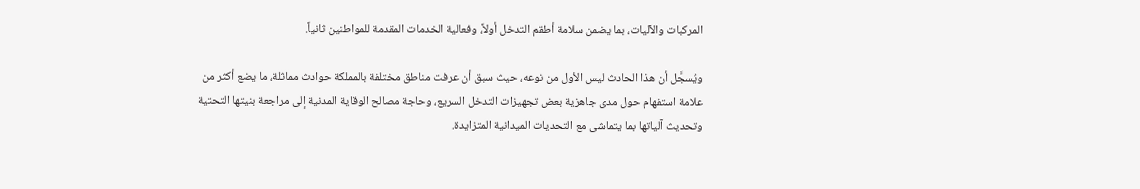المركبات والآليات، بما يضمن سلامة أطقم التدخل أولاً، وفعالية الخدمات المقدمة للمواطنين ثانياً.

ويُسجَّل أن هذا الحادث ليس الأول من نوعه، حيث سبق أن عرفت مناطق مختلفة بالمملكة حوادث مماثلة، ما يضع أكثر من علامة استفهام حول مدى جاهزية بعض تجهيزات التدخل السريع، وحاجة مصالح الوقاية المدنية إلى مراجعة بنيتها التحتية وتحديث آلياتها بما يتماشى مع التحديات الميدانية المتزايدة.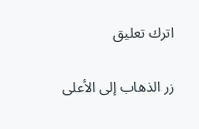اترك تعليق

زر الذهاب إلى الأعلى